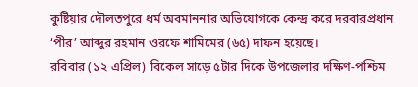কুষ্টিয়ার দৌলতপুরে ধর্ম অবমাননার অভিযোগকে কেন্দ্র করে দরবারপ্রধান ‘পীর’ আব্দুর রহমান ওরফে শামিমের (৬৫) দাফন হয়েছে।
রবিবার (১২ এপ্রিল) বিকেল সাড়ে ৫টার দিকে উপজেলার দক্ষিণ-পশ্চিম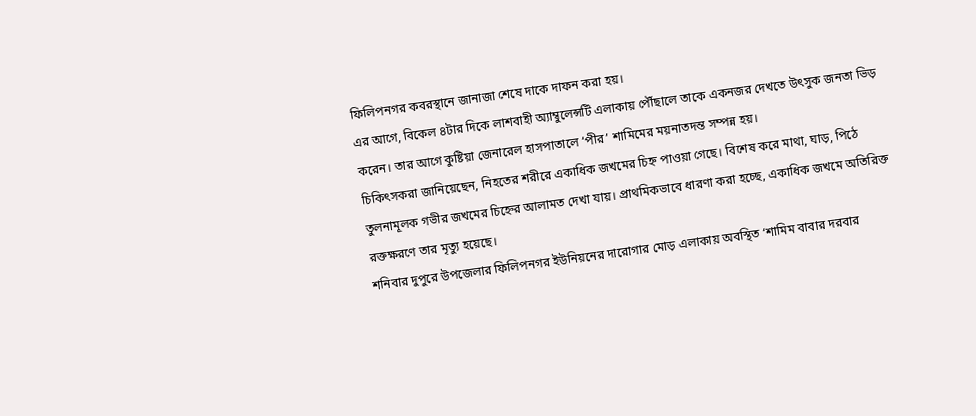ফিলিপনগর কবরস্থানে জানাজা শেষে দাকে দাফন করা হয়।
এর আগে, বিকেল ৪টার দিকে লাশবাহী অ্যাম্বুলেন্সটি এলাকায় পৌঁছালে তাকে একনজর দেখতে উৎসুক জনতা ভিড় করেন। তার আগে কুষ্টিয়া জেনারেল হাসপাতালে ‘পীর’ শামিমের ময়নাতদন্ত সম্পন্ন হয়।
চিকিৎসকরা জানিয়েছেন, নিহতের শরীরে একাধিক জখমের চিহ্ন পাওয়া গেছে। বিশেষ করে মাথা, ঘাড়, পিঠে তুলনামূলক গভীর জখমের চিহ্নের আলামত দেখা যায়। প্রাথমিকভাবে ধারণা করা হচ্ছে, একাধিক জখমে অতিরিক্ত রক্তক্ষরণে তার মৃত্যু হয়েছে।
শনিবার দুপুরে উপজেলার ফিলিপনগর ইউনিয়নের দারোগার মোড় এলাকায় অবস্থিত ‘শামিম বাবার দরবার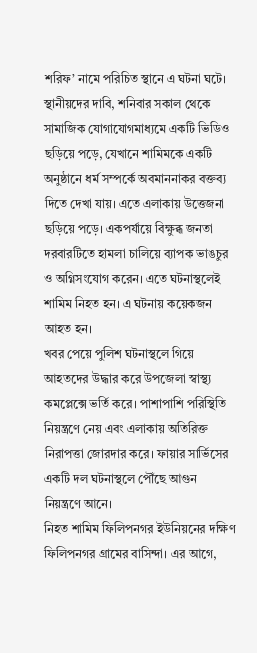শরিফ’ নামে পরিচিত স্থানে এ ঘটনা ঘটে।
স্থানীয়দের দাবি, শনিবার সকাল থেকে সামাজিক যোগাযোগমাধ্যমে একটি ভিডিও ছড়িয়ে পড়ে, যেখানে শামিমকে একটি অনুষ্ঠানে ধর্ম সম্পর্কে অবমাননাকর বক্তব্য দিতে দেখা যায়। এতে এলাকায় উত্তেজনা ছড়িয়ে পড়ে। একপর্যায়ে বিক্ষুব্ধ জনতা দরবারটিতে হামলা চালিয়ে ব্যাপক ভাঙচুর ও অগ্নিসংযোগ করেন। এতে ঘটনাস্থলেই শামিম নিহত হন। এ ঘটনায় কয়েকজন আহত হন।
খবর পেয়ে পুলিশ ঘটনাস্থলে গিয়ে আহতদের উদ্ধার করে উপজেলা স্বাস্থ্য কমপ্লেক্সে ভর্তি করে। পাশাপাশি পরিস্থিতি নিয়ন্ত্রণে নেয় এবং এলাকায় অতিরিক্ত নিরাপত্তা জোরদার করে। ফায়ার সার্ভিসের একটি দল ঘটনাস্থলে পৌঁছে আগুন নিয়ন্ত্রণে আনে।
নিহত শামিম ফিলিপনগর ইউনিয়নের দক্ষিণ ফিলিপনগর গ্রামের বাসিন্দা। এর আগে,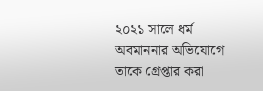২০২১ সালে ধর্ম অবমাননার অভিযোগে তাকে গ্রেপ্তার করা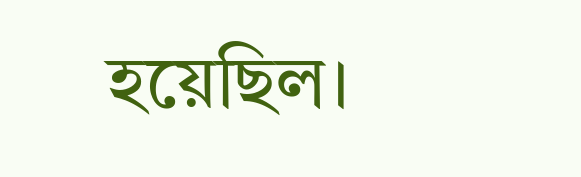হয়েছিল।